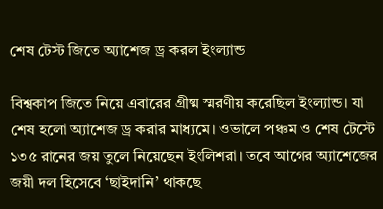শেষ টেস্ট জিতে অ্যাশেজ ড্র করল ইংল্যান্ড

বিশ্বকাপ জিতে নিয়ে এবারের গ্রীষ্ম স্মরণীয় করেছিল ইংল্যান্ড। যা শেষ হলো অ্যাশেজ ড্র করার মাধ্যমে। ওভালে পঞ্চম ও শেষ টেস্টে ১৩৫ রানের জয় তুলে নিয়েছেন ইংলিশরা। তবে আগের অ্যাশেজের জয়ী দল হিসেবে ‘ছাইদানি’ থাকছে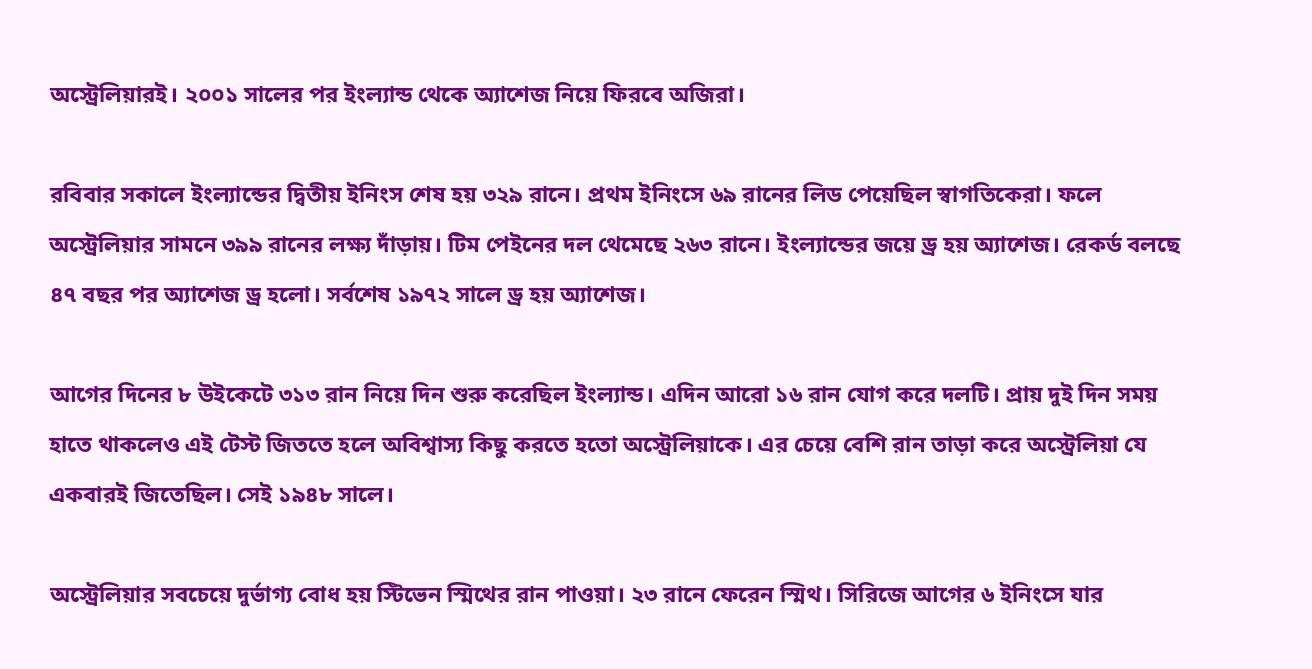অস্ট্রেলিয়ারই। ২০০১ সালের পর ইংল্যান্ড থেকে অ্যাশেজ নিয়ে ফিরবে অজিরা।

রবিবার সকালে ইংল্যান্ডের দ্বিতীয় ইনিংস শেষ হয় ৩২৯ রানে। প্রথম ইনিংসে ৬৯ রানের লিড পেয়েছিল স্বাগতিকেরা। ফলে অস্ট্রেলিয়ার সামনে ৩৯৯ রানের লক্ষ্য দাঁড়ায়। টিম পেইনের দল থেমেছে ২৬৩ রানে। ইংল্যান্ডের জয়ে ড্র হয় অ্যাশেজ। রেকর্ড বলছে ৪৭ বছর পর অ্যাশেজ ড্র হলো। সর্বশেষ ১৯৭২ সালে ড্র হয় অ্যাশেজ।

আগের দিনের ৮ উইকেটে ৩১৩ রান নিয়ে দিন শুরু করেছিল ইংল্যান্ড। এদিন আরো ১৬ রান যোগ করে দলটি। প্রায় দুই দিন সময় হাতে থাকলেও এই টেস্ট জিততে হলে অবিশ্বাস্য কিছু করতে হতো অস্ট্রেলিয়াকে। এর চেয়ে বেশি রান তাড়া করে অস্ট্রেলিয়া যে একবারই জিতেছিল। সেই ১৯৪৮ সালে।

অস্ট্রেলিয়ার সবচেয়ে দুর্ভাগ্য বোধ হয় স্টিভেন স্মিথের রান পাওয়া। ২৩ রানে ফেরেন স্মিথ। সিরিজে আগের ৬ ইনিংসে যার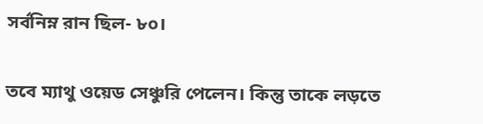সর্বনিম্ন রান ছিল- ৮০।

তবে ম্যাথু ওয়েড সেঞ্চুরি পেলেন। কিন্তু তাকে লড়তে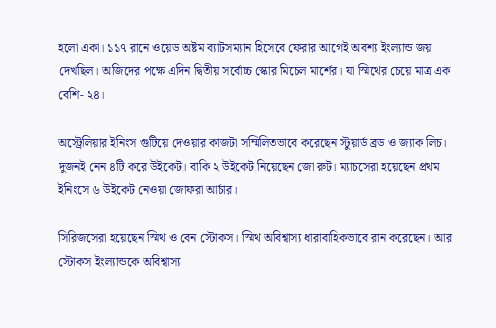হলো একা। ১১৭ রানে ওয়েড অষ্টম ব্যাটসম্যান হিসেবে ফেরার আগেই অবশ্য ইংল্যান্ড জয় দেখছিল। অজিদের পক্ষে এদিন দ্বিতীয় সর্বোচ্চ স্কোর মিচেল মার্শের। যা স্মিথের চেয়ে মাত্র এক বেশি- ২৪।

অস্ট্রেলিয়ার ইনিংস গুটিয়ে দেওয়ার কাজটা সম্মিলিতভাবে করেছেন স্টুয়ার্ড ব্রড ও জ্যাক লিচ। দুজনই নেন ৪টি করে উইকেট। বাকি ২ উইকেট নিয়েছেন জো রুট। ম্যাচসেরা হয়েছেন প্রথম ইনিংসে ৬ উইকেট নেওয়া জোফরা আর্চার।

সিরিজসেরা হয়েছেন স্মিথ ও বেন স্টোকস। স্মিথ অবিশ্বাস্য ধারাবাহিকভাবে রান করেছেন। আর স্টোকস ইংল্যান্ডকে অবিশ্বাস্য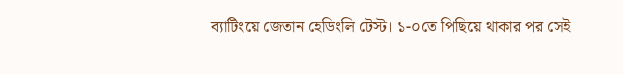ব্যাটিংয়ে জেতান হেডিংলি টেস্ট। ১-০তে পিছিয়ে থাকার পর সেই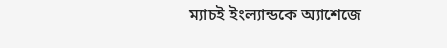ম্যাচই ইংল্যান্ডকে অ্যাশেজে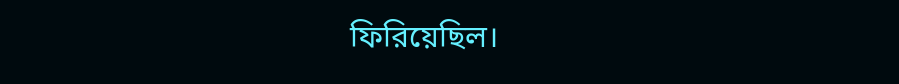ফিরিয়েছিল।